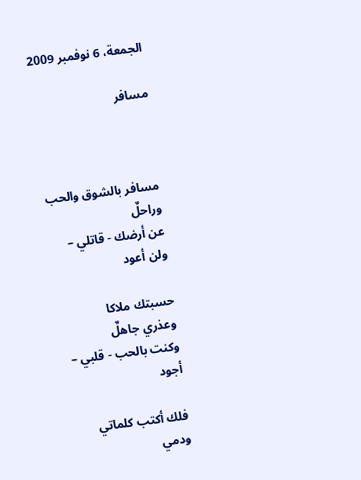الجمعة، 6 نوفمبر 2009

مسافر



مسافر بالشوق والحب
وراحلٌ
عن أرضك - قاتلي –
ولن أعود

حسبتك ملاكا
وعذري جاهلٌ
وكنت بالحب - قلبي –
أجود

فلك أكتب كلماتي
ودمي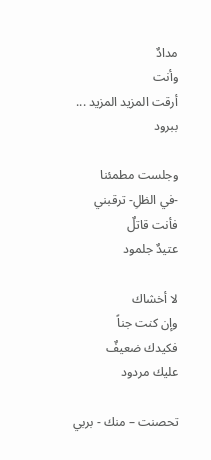مدادٌ
وأنت
أرقت المزيد المزيد ... ببرود

وجلست مطمئنا
-في الظلِ- ترقبني
فأنت قاتلٌ
عتيدٌ جلمود

لا أخشاك
وإن كنت جناً
فكيدك ضعيفٌ
عليك مردود

تحصنت – منك - بربي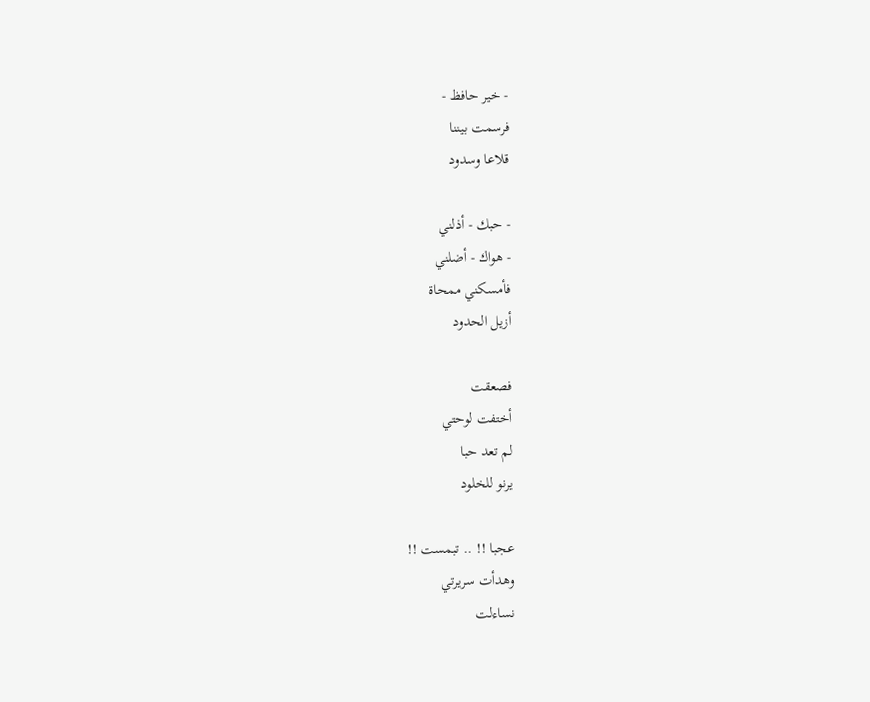- خير حافظ -
فرسمت بيننا
قلاعا وسدود

- حبك - أذلني
- هواك - أضلني
فأمسكني ممحاة
أزيل الحدود

فصعقت
أختفت لوحتي
لم تعد حبا
يرنو للخلود

عجبا !! .. تبمست !!
وهدأت سريرتي
نساءلت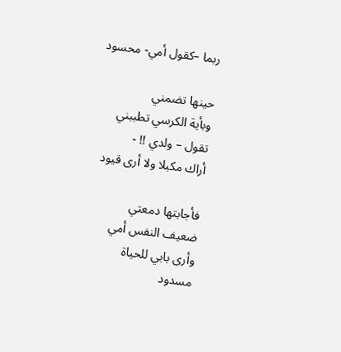ربما –كقول أمي- محسود

حينها تضمني
وبأية الكرسي تطببني
تقول – ولدي !! -
أراك مكبلا ولا أرى قيود

فأجابتها دمعتي
ضعيف النفس أمي
وأرى بابي للحياة
مسدود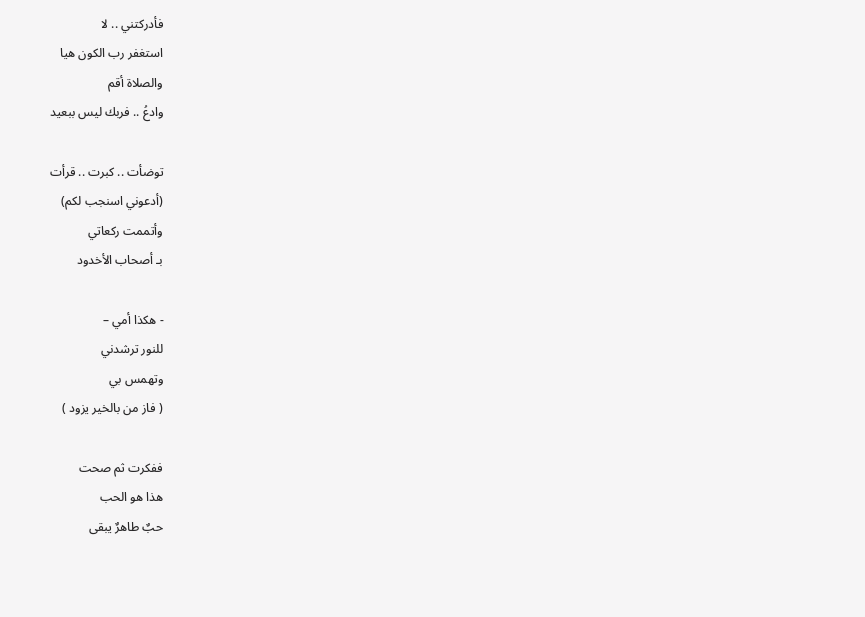فأدركتني .. لا
استغفر رب الكون هيا
والصلاة أقم
وادعُ .. فربك ليس ببعيد

توضأت .. كبرت .. قرأت
(أدعوني اسنجب لكم)
وأتممت ركعاتي
بـ أصحاب الأخدود

- هكذا أمي –
للنور ترشدني
وتهمس بي
( فاز من بالخير يزود )

ففكرت ثم صحت
هذا هو الحب
حبٌ طاهرٌ يبقى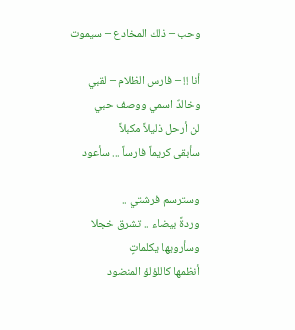وحب – ذلك المخادع – سيموت

أنا !! – فارس الظلام – لقبي
وخالدٌ اسمي ووصف حبي
لن أرحل ذليلاً مكبلاً
سأبقى كريماً فارساً ... سأعود

وسترسم فرشتي ..
وردةً بيضاء .. تشرق خجلا
وسأرويها يكلماتٍ
أنظمها كاللؤلؤ المنضود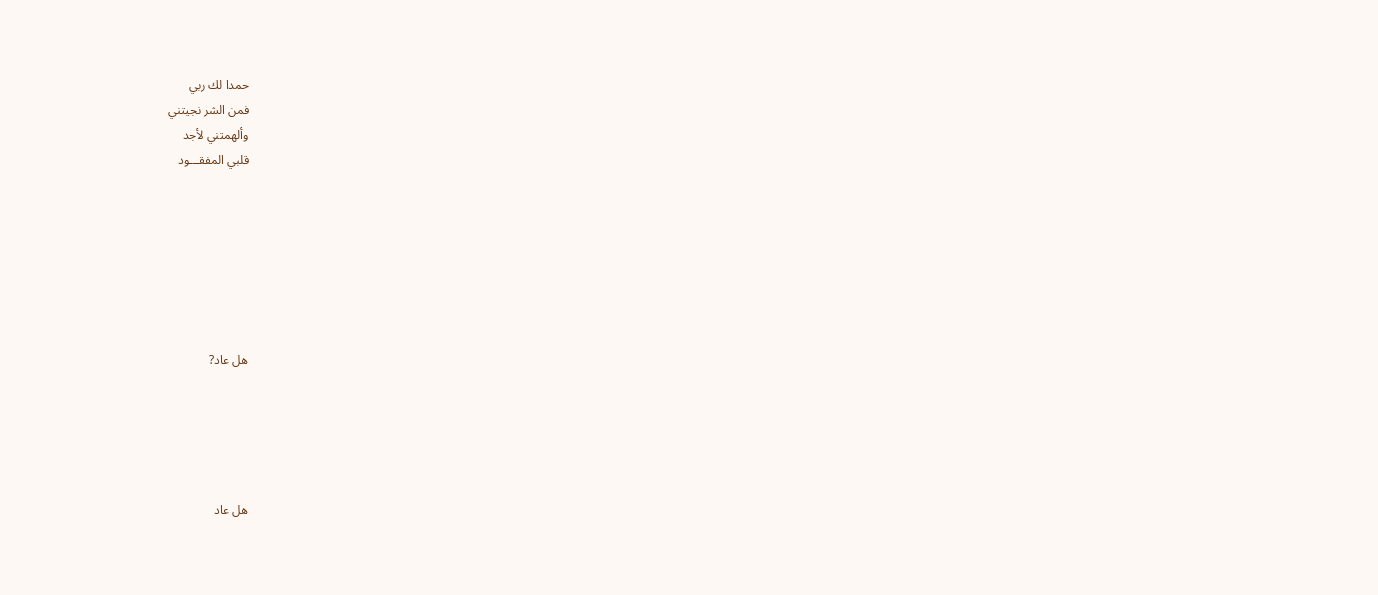حمدا لك ربي
فمن الشر نجيتني
وألهمتني لأجد
قلبي المفقـــود







هل عاد?





هل عاد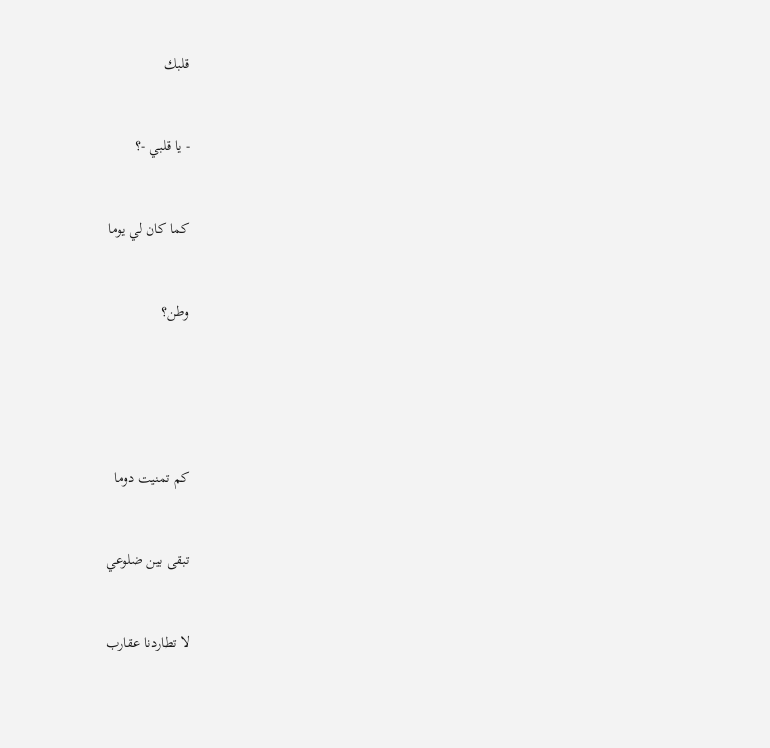قلبك


- يا قلبي -؟


كما كان لي يوما


وطن؟





كم تمنيت دوما


تبقى بين ضلوعي


لا تطاردنا عقارب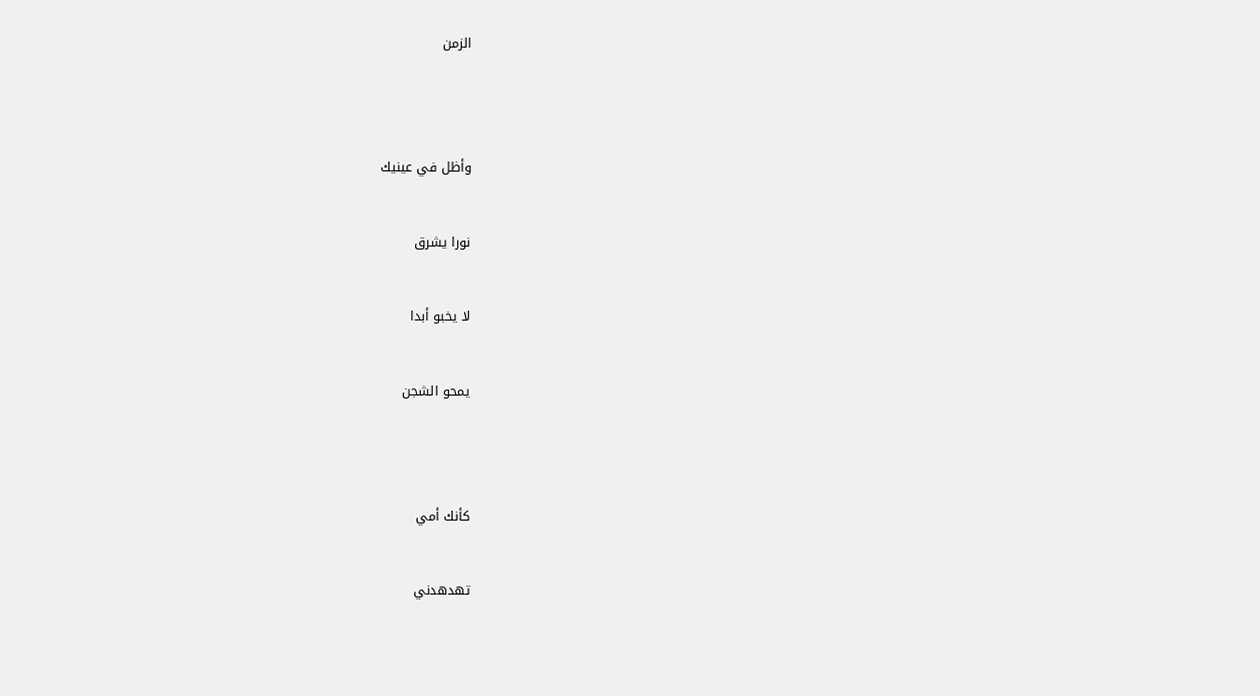الزمن




وأظل في عينيك


نورا يشرق


لا يخبو أبدا


يمحو الشجن




كأنك أمي


تهدهدني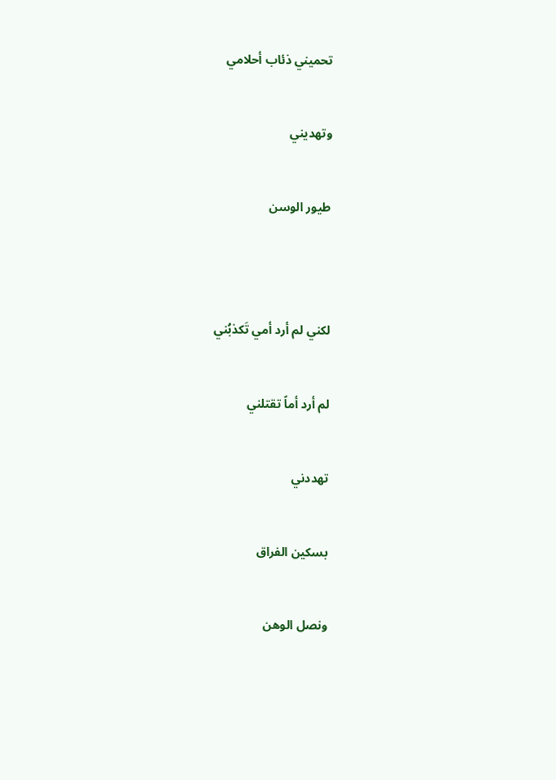تحميني ذئاب أحلامي


وتهديني


طيور الوسن




لكني لم أرد أمي تَكذبُني


لم أرد أماً تقتلني


تهددني


بسكين الفراق


ونصل الوهن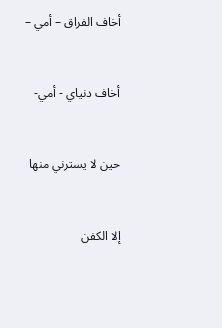أخاف الفراق – أمي –


أخاف دنياي - أمي-


حين لا يسترني منها


إلا الكفن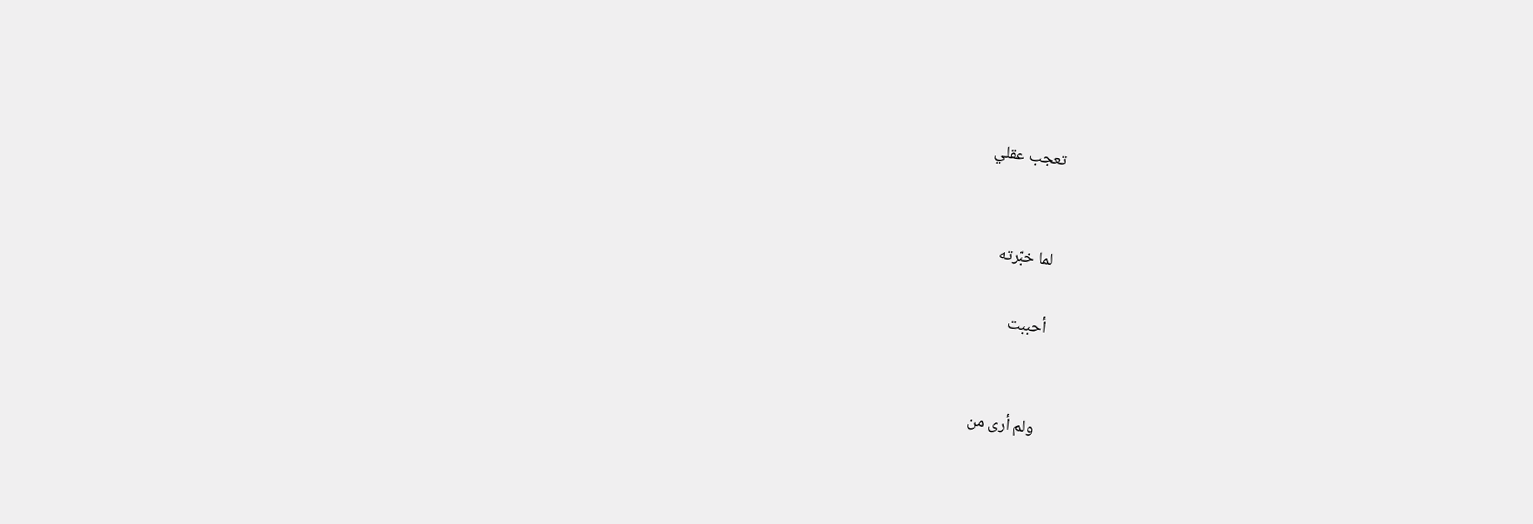تعجب عقلي


لما خبّرته

أحببت


ولم أرى من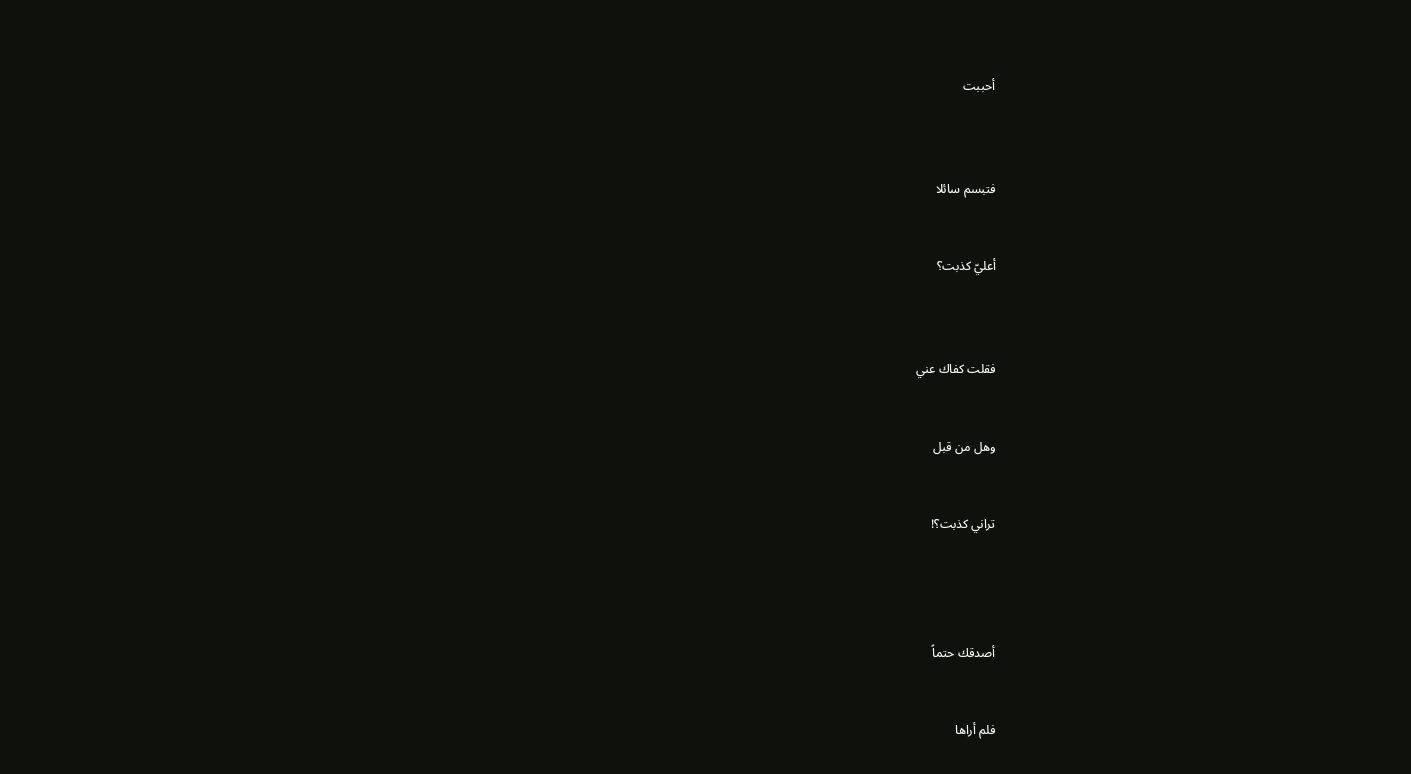أحببت



فتبسم سائلا


أعليّ كذبت؟



فقلت كفاك عني


وهل من قبل


تراني كذبت؟!




أصدقك حتماً


فلم أراها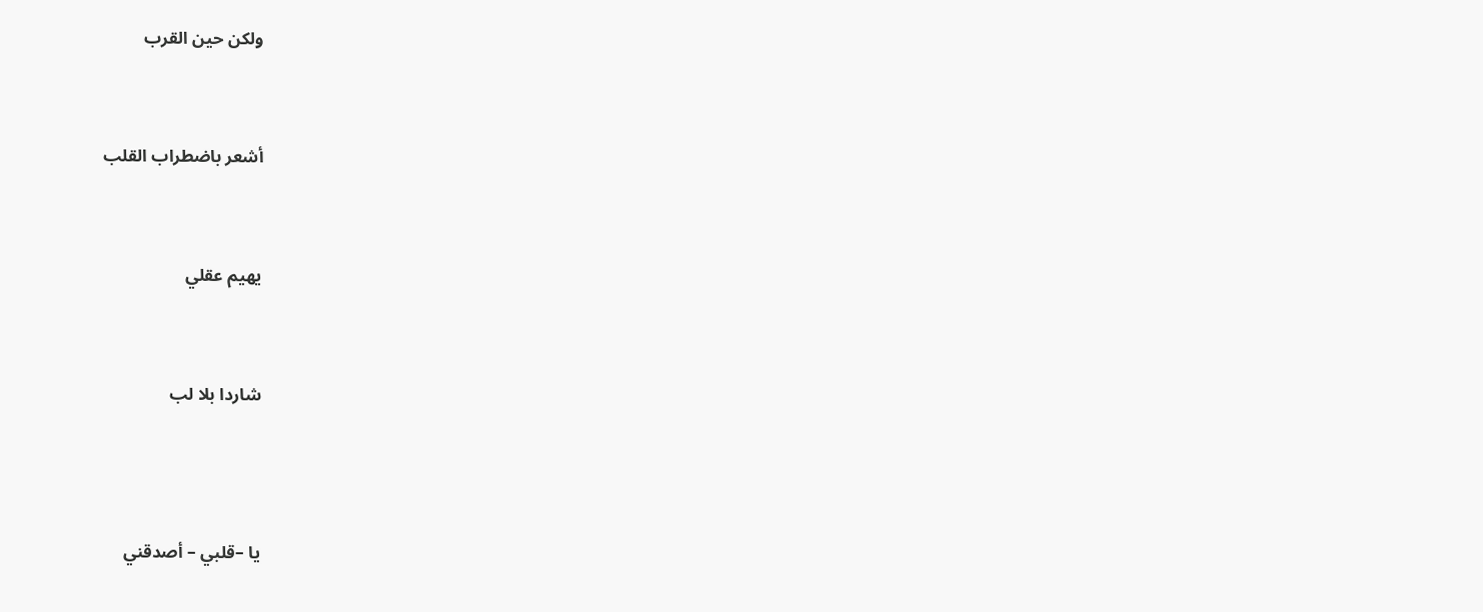ولكن حين القرب


أشعر باضطراب القلب


يهيم عقلي


شاردا بلا لب



يا –قلبي – أصدقني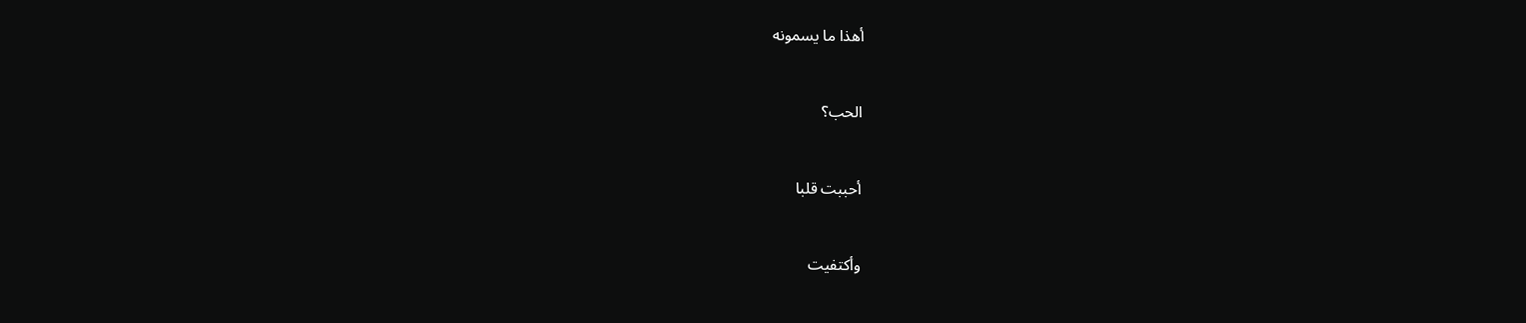أهذا ما يسمونه


الحب؟


أحببت قلبا


وأكتفيت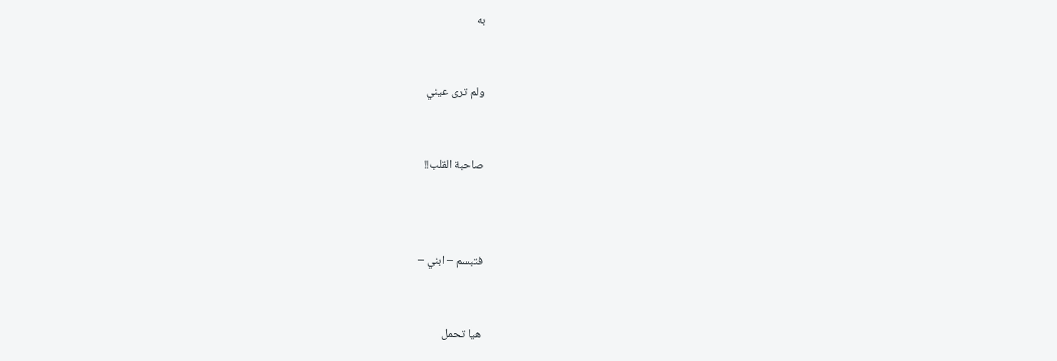به


ولم ترى عيني


صاحبة القلب!!



فتبسم – ابني –


هيا تحمل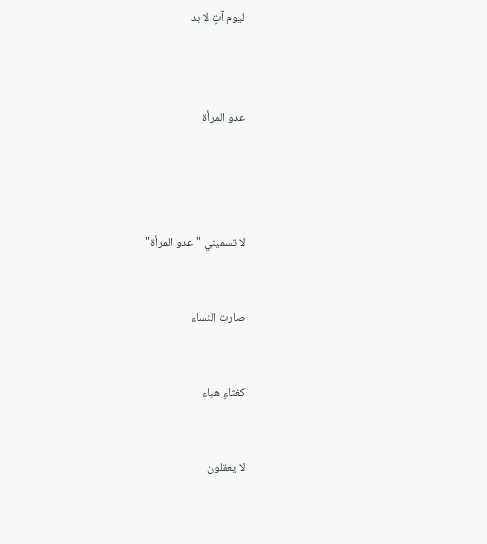ليوم آتٍ لا بد



عدو المرأة




لا تسميني "عدو المرأة"


صارت النساء


كغثاءٍ هباء


لا يعقلون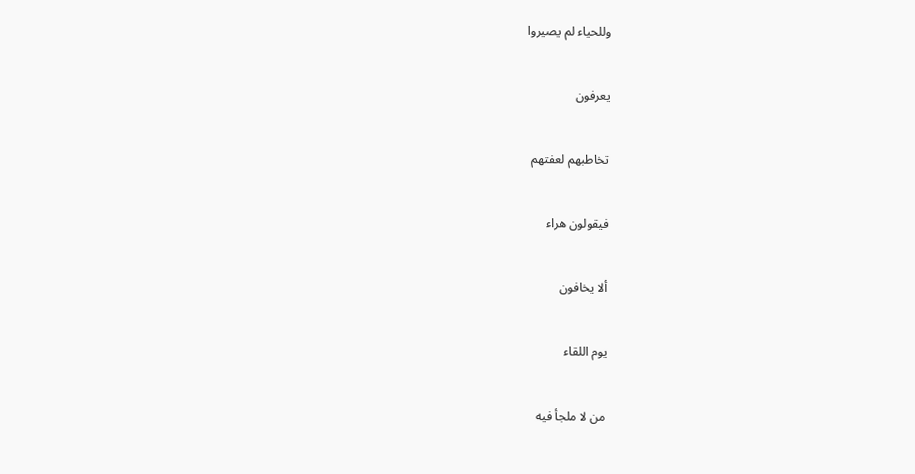وللحياء لم يصيروا


يعرفون


تخاطبهم لعفتهم


فيقولون هراء


ألا يخافون


يوم اللقاء


من لا ملجأ فيه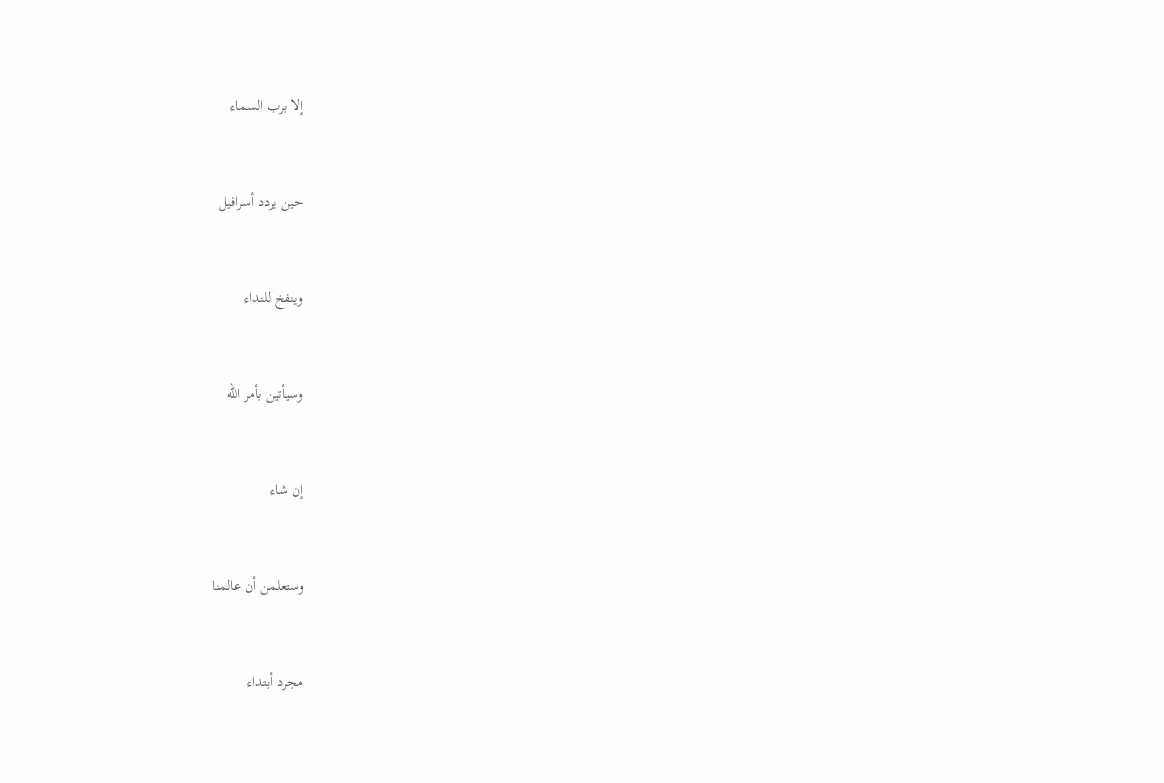إلا برب السماء


حين يردد أسرافيل


وينفخ للنداء


وسيأتين بأمر الله


إن شاء


وستعلمن أن عالمنا


مجرد أبتداء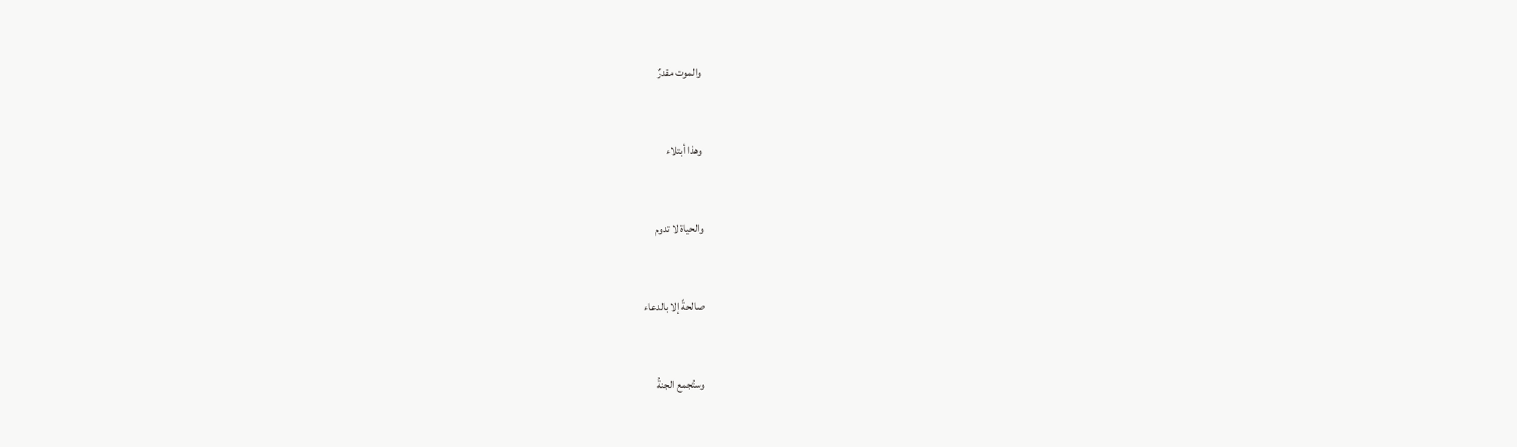والموت مقدرٌ


وهذا أبتلاء


والحياة لا تدوم


صالحةً إلا بالدعاء


وستُجمع الجنةُ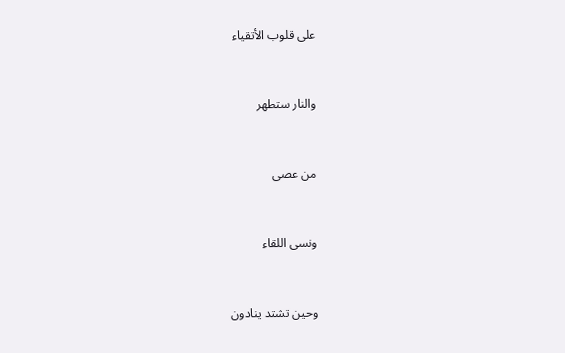على قلوب الأتقياء


والنار ستطهر


من عصى


ونسى اللقاء


وحين تشتد ينادون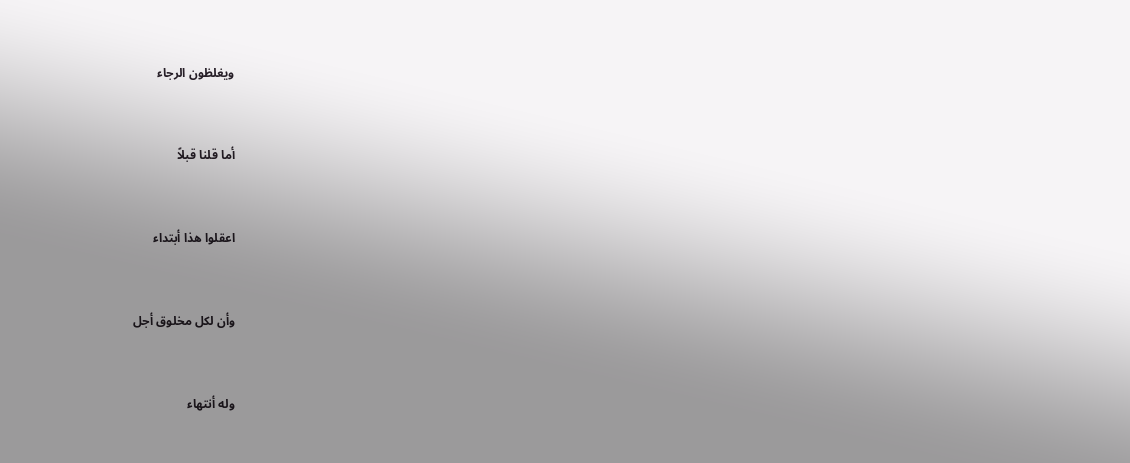ويغلظون الرجاء


أما قلنا قبلاً


اعقلوا هذا أبتداء


وأن لكل مخلوق أجل


وله أنتهاء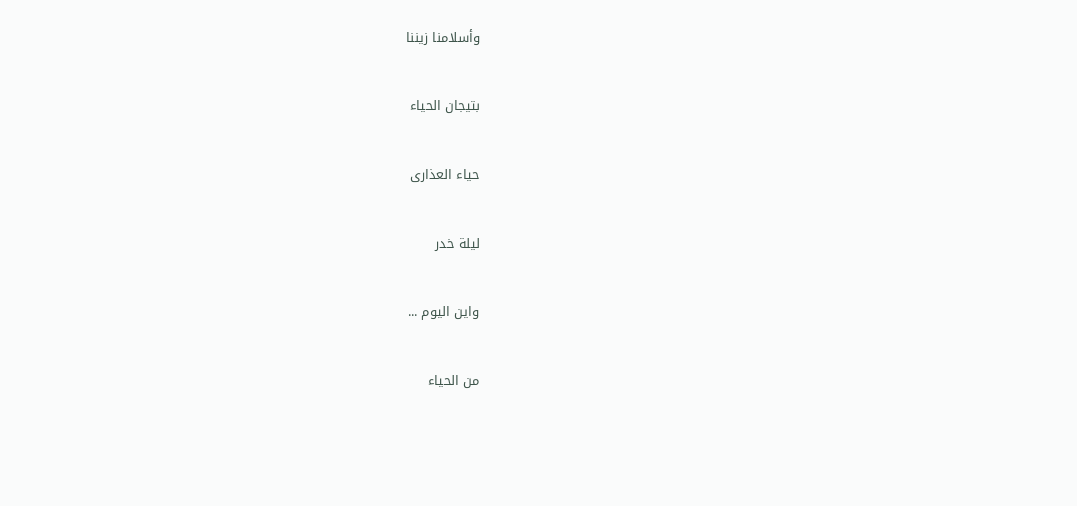وأسلامنا زيننا


بتيجان الحياء


حياء العذارى


ليلة خدر


واين اليوم ...


من الحياء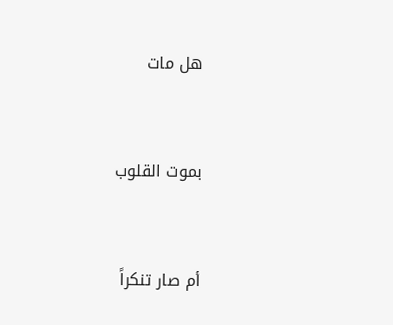هل مات


بموت القلوب


أم صار تنكراً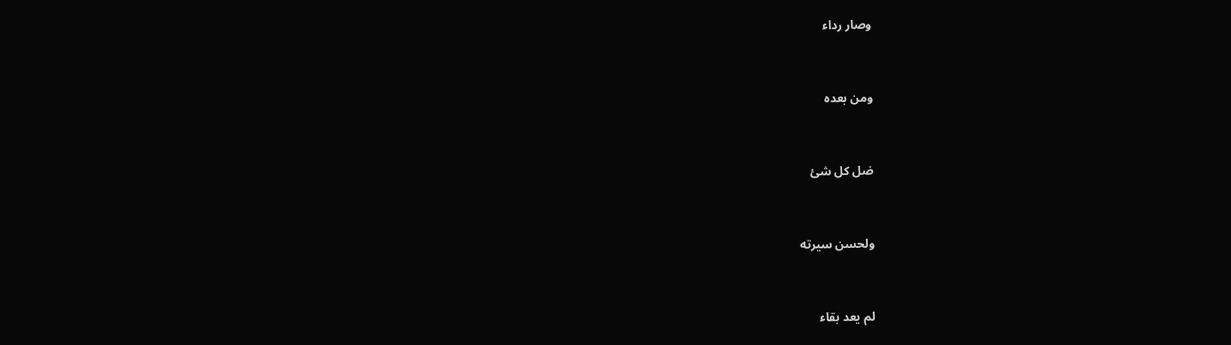وصار رداء


ومن بعده


ضل كل شئ


ولحسن سيرته


لم يعد بقاء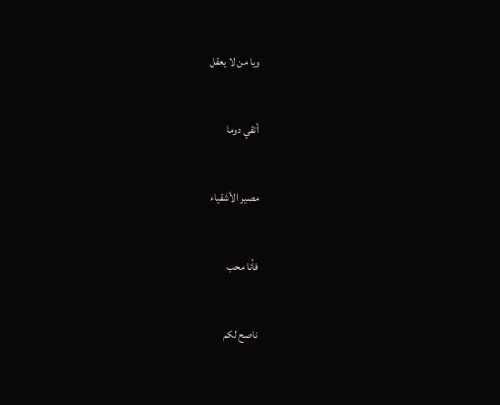ويا من لا يعقل


أتقي دوما


مصير الأشقياء


فأنا محب


ناصح لكم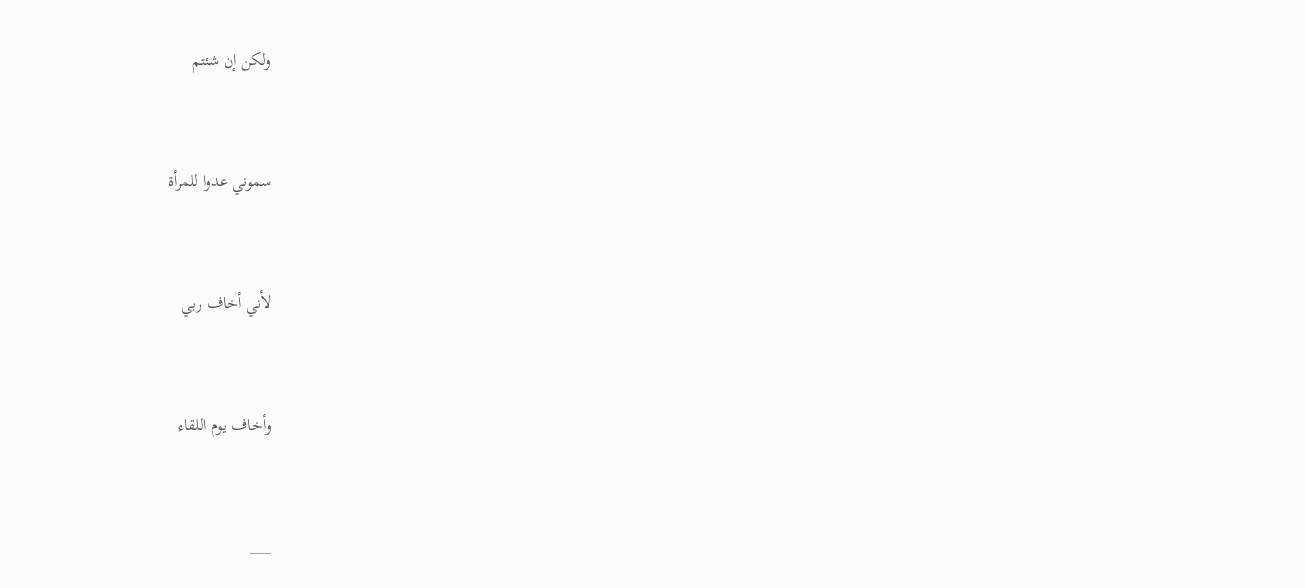ولكن إن شئتم


سموني عدوا للمرأة


لأني أخاف ربي


وأخاف يوم اللقاء


___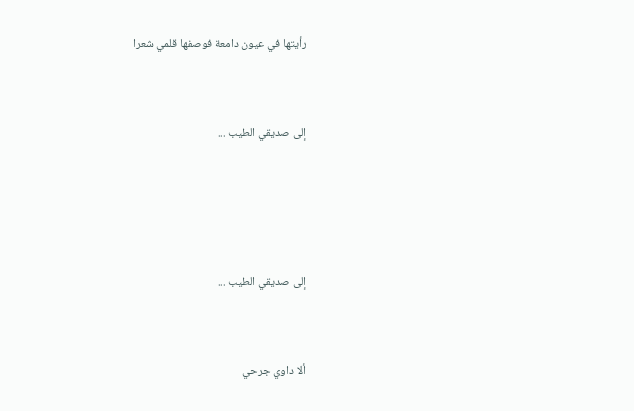رأيتها في عيون دامعة فوصفها قلمي شعرا


إلى صديقي الطيب ...




إلى صديقي الطيب ...


ألا داوي جرحي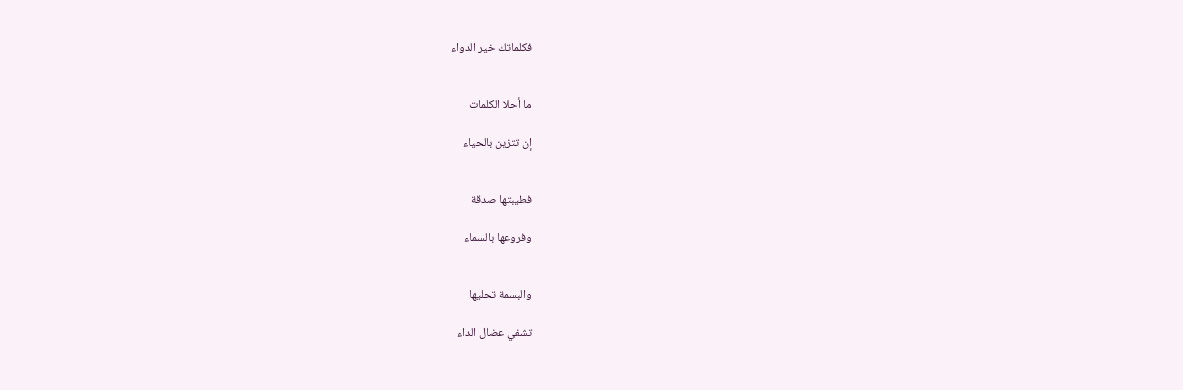فكلماتك خير الدواء


ما أحلا الكلمات

إن تتزين بالحياء


فطيبتها صدقة

وفروعها بالسماء


والبسمة تحليها

تشفي عضال الداء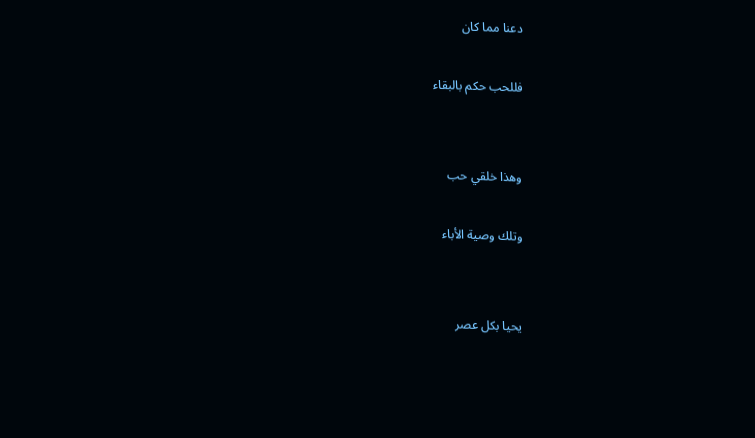دعنا مما كان

فللحب حكم بالبقاء


وهذا خلقي حب

وتلك وصية الأباء


يحيا بكل عصر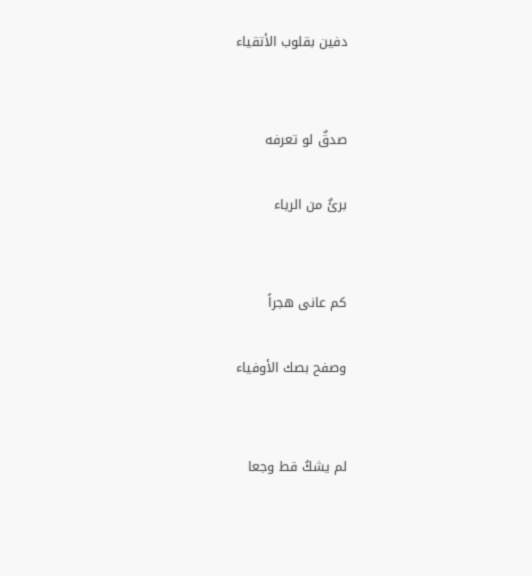دفين بقلوب الأتقياء


صدقٌ لو تعرفه

برئٌ من الرياء


كم عانى هجراً

وصفح بصك الأوفياء


لم يشكُ قط وجعا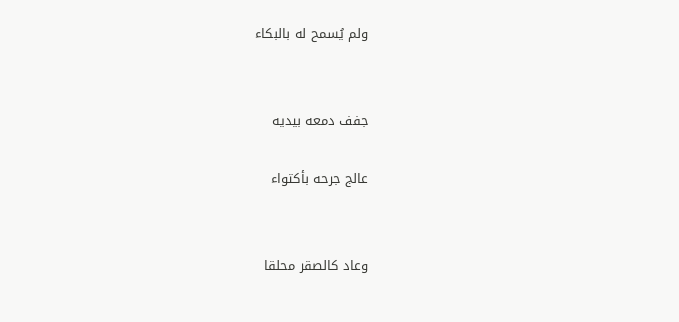ولم يُسمح له بالبكاء


جفف دمعه بيديه

عالج جرحه بأكتواء


وعاد كالصقر محلقا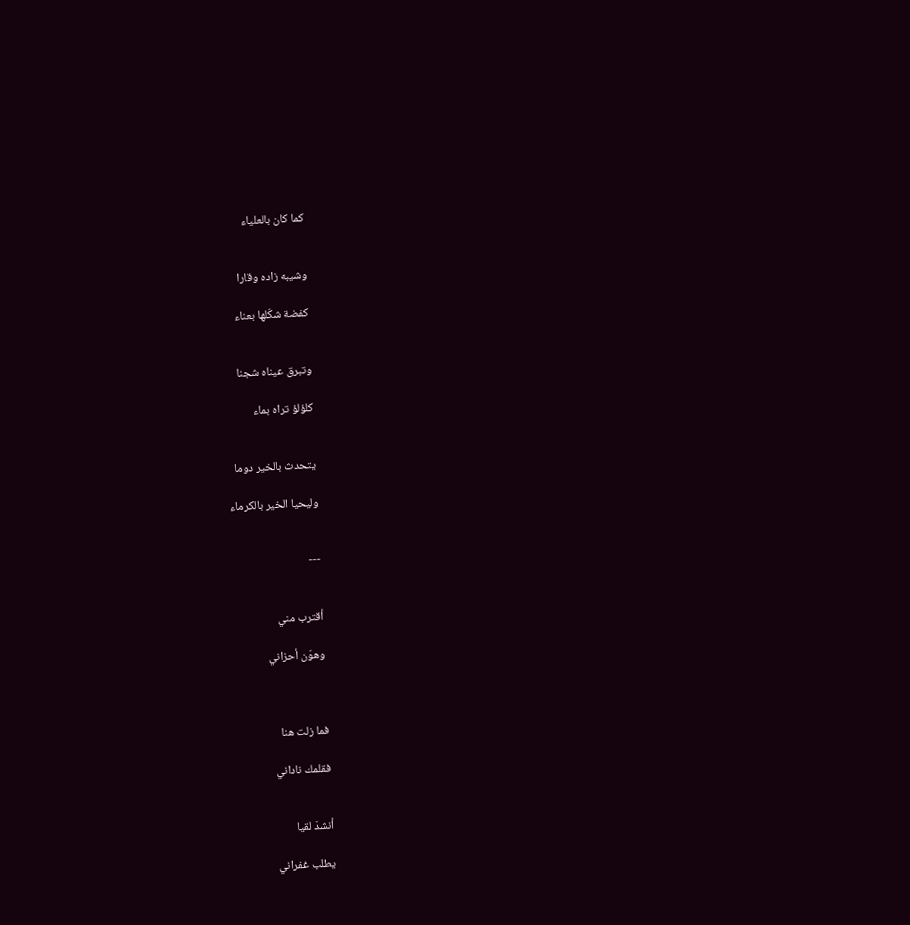كما كان بالعلياء


وشيبه زاده وقارا

كفضة شكّلها بعناء


وتبرق عيناه شجنا

كلؤلؤ تراه بماء


يتحدث بالخير دوما

وليحيا الخير بالكرماء


---


أقترب مني

وهوّن أحزاني



فما زلت هنا

فقلمك ناداني


أنشدَ لقيا

يطلب غفراني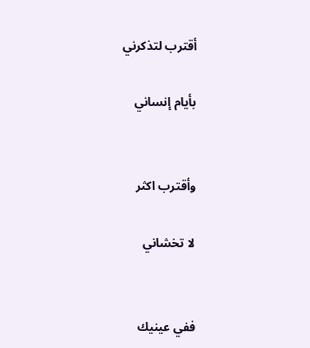أقترب لتذكرني

بأيام إنساني


وأقترب اكثر

لا تخشاني


ففي عينيك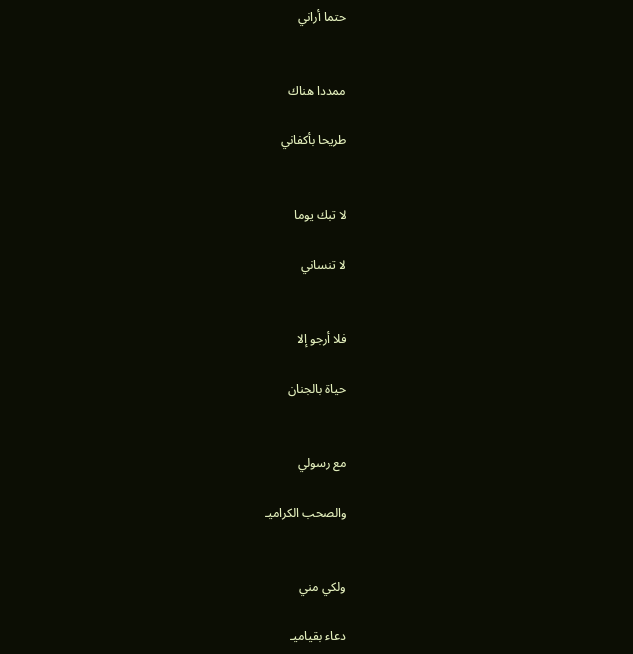حتما أراني


ممددا هناك

طريحا بأكفاني


لا تبك يوما

لا تنساني


فلا أرجو إلا

حياة بالجنان


مع رسولي

والصحب الكراميـ


ولكي مني

دعاء بقياميـ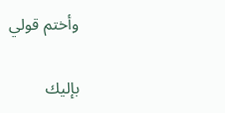وأختم قولي

بإليك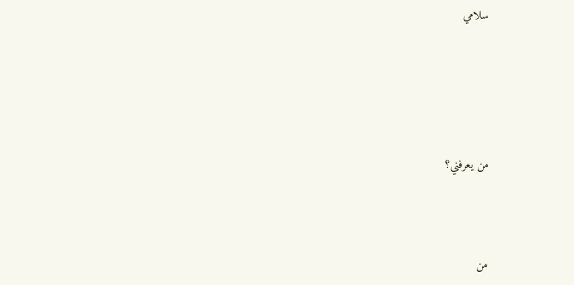سلامي





من يعرفني؟



من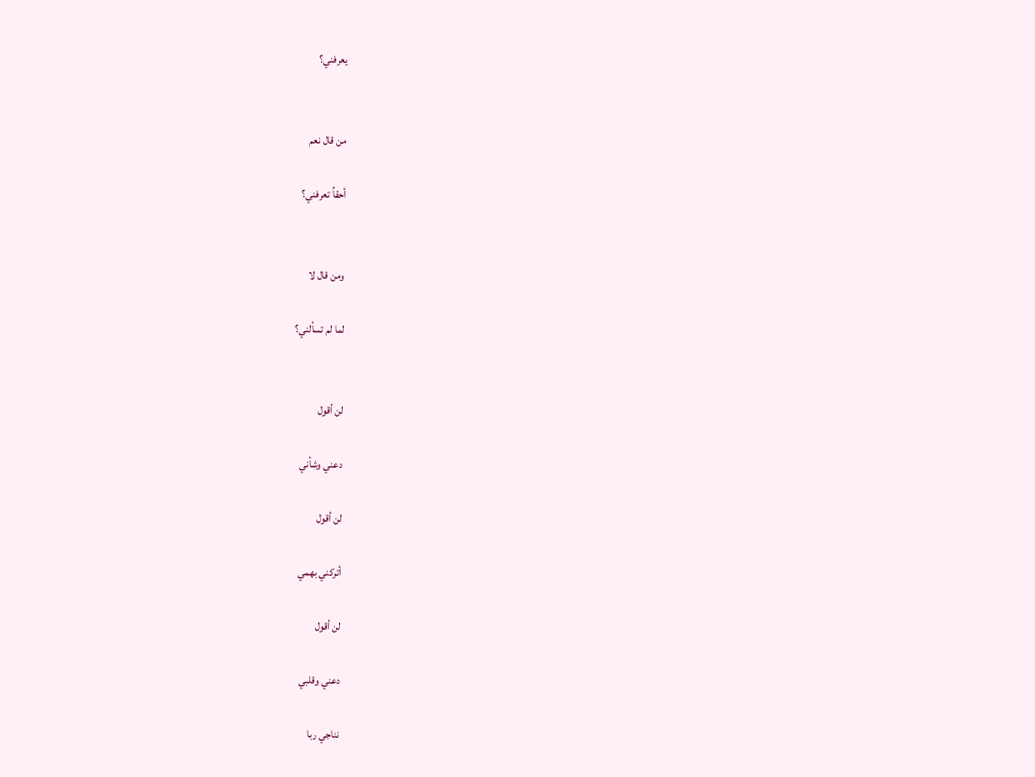يعرفني؟


من قال نعم

أحقاُ تعرفني؟


ومن قال لا

لما لم تسألني؟


لن أقول

دعني وشأني

لن أقول

أتركني بهمي

لن أقول

دعني وقلبي

نناجي ربا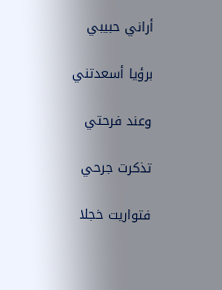أراني حبيبي

برؤيا أسعدتني

وعند فرحتي

تذكرت جرحي

فتواريت خجلا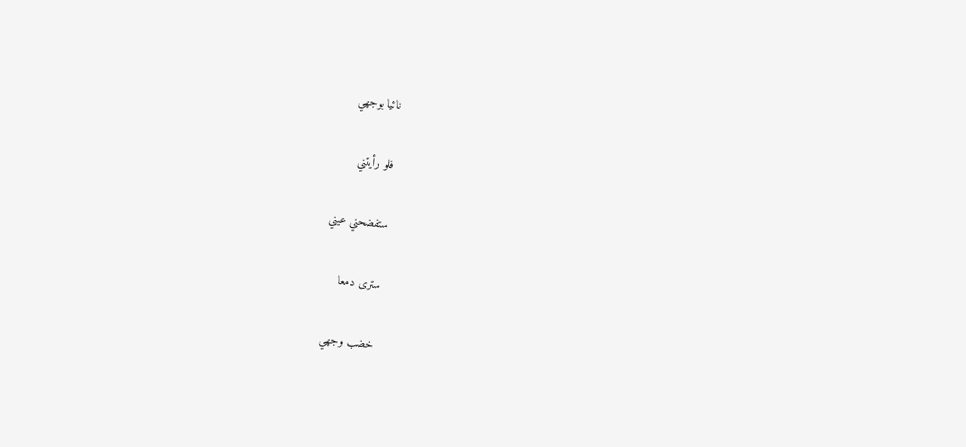نائيا بوجهي

فلو رأيتني

ستفضحني عيني

سترى دمعا

خضب وجهي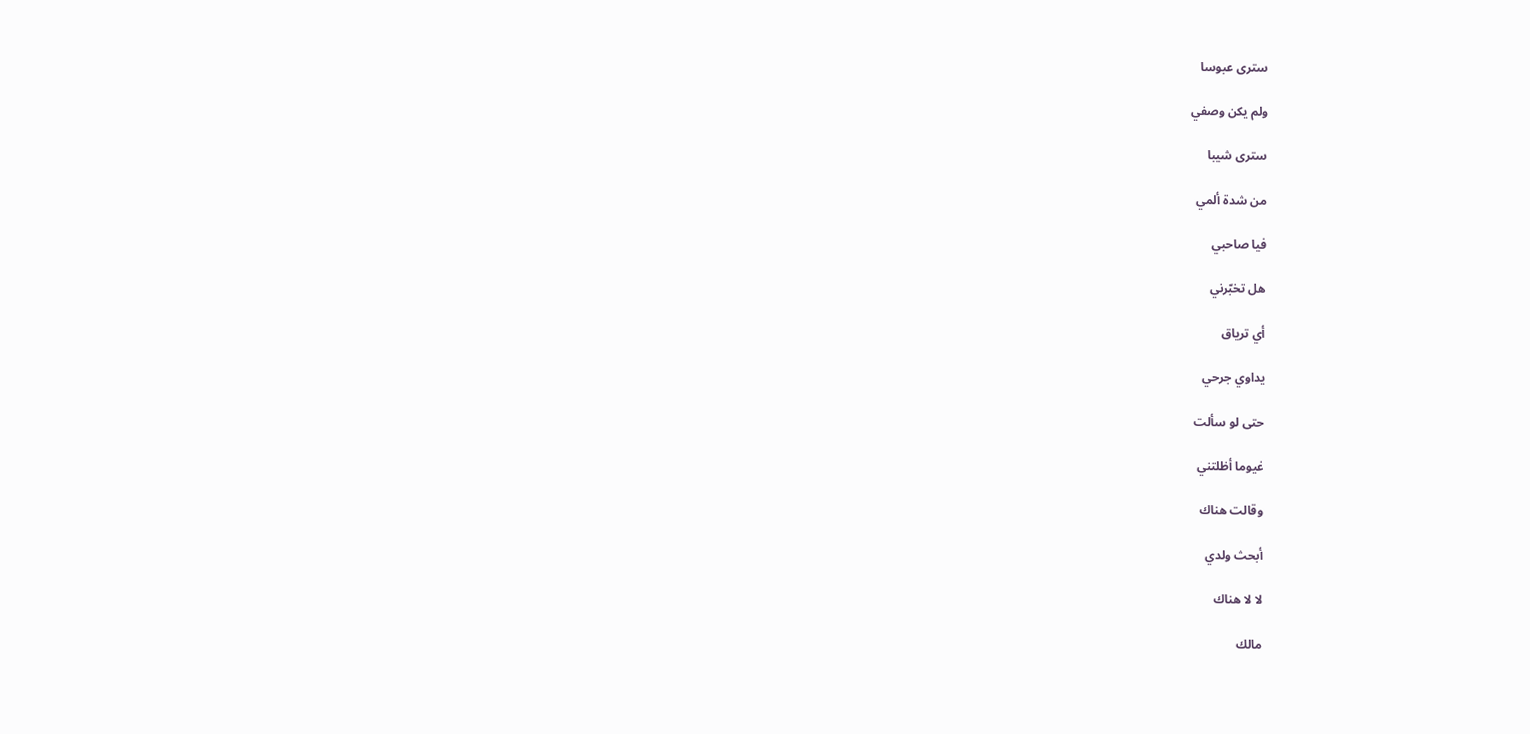سترى عبوسا

ولم يكن وصفي

سترى شيبا

من شدة ألمي

فيا صاحبي

هل تخبّرني

أي ترياق

يداوي جرحي

حتى لو سألت

غيوما أظلتني

وقالت هناك

أبحث ولدي

لا لا هناك

مالك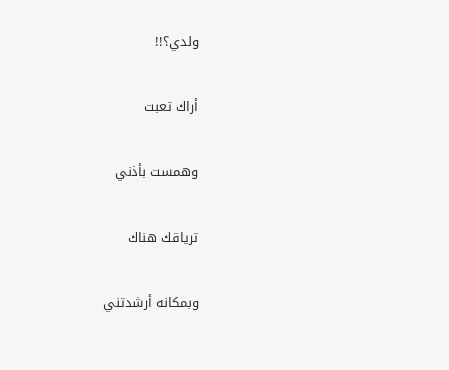ولدي؟!!

أراك تعبت

وهمست بأذني

ترياقك هناك

وبمكانه أرشدتني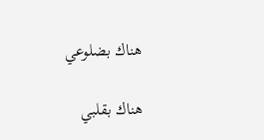هناك بضلوعي

هناك بقلبي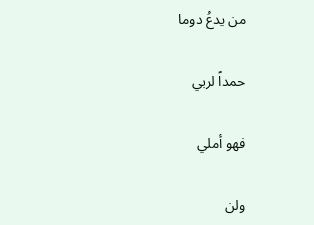من يدعُ دوما

حمداً لربي

فهو أملي

ولن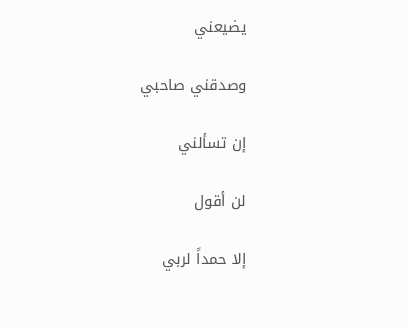يضيعني

وصدقني صاحبي

إن تسألني

لن أقول

إلا حمداً لربي